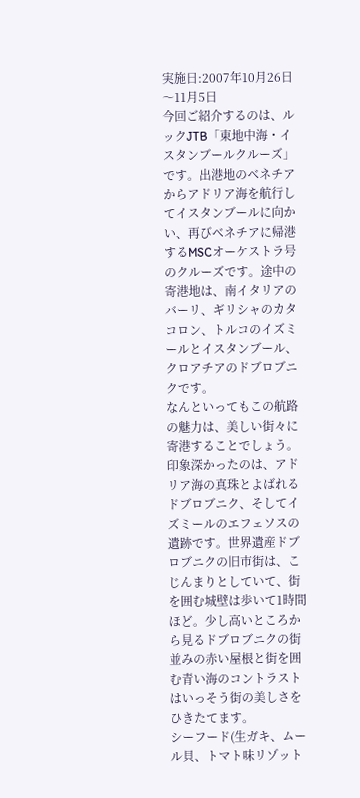実施日:2007年10月26日〜11月5日
今回ご紹介するのは、ルックJTB「東地中海・イスタンブールクルーズ」です。出港地のベネチアからアドリア海を航行してイスタンブールに向かい、再びベネチアに帰港するMSCオーケストラ号のクルーズです。途中の寄港地は、南イタリアのバーリ、ギリシャのカタコロン、トルコのイズミールとイスタンブール、クロアチアのドブロブニクです。
なんといってもこの航路の魅力は、美しい街々に寄港することでしょう。印象深かったのは、アドリア海の真珠とよばれるドブロブニク、そしてイズミールのエフェソスの遺跡です。世界遺産ドブロブニクの旧市街は、こじんまりとしていて、街を囲む城壁は歩いて1時間ほど。少し高いところから見るドブロブニクの街並みの赤い屋根と街を囲む青い海のコントラストはいっそう街の美しさをひきたてます。
シーフード(生ガキ、ムール貝、トマト味リゾット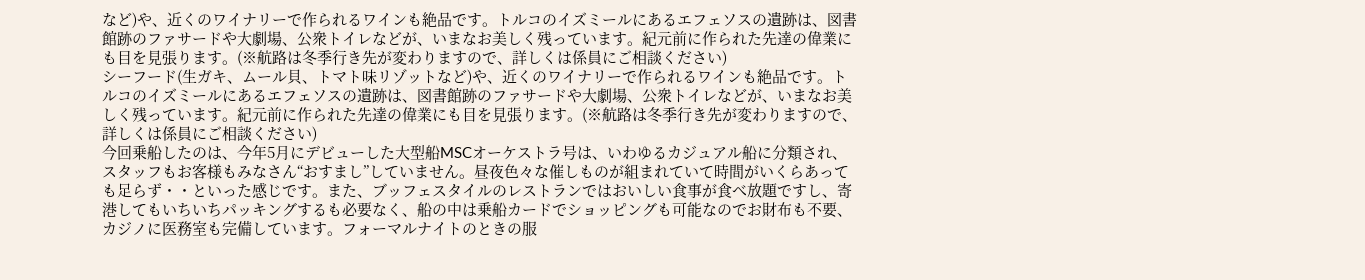など)や、近くのワイナリーで作られるワインも絶品です。トルコのイズミールにあるエフェソスの遺跡は、図書館跡のファサードや大劇場、公衆トイレなどが、いまなお美しく残っています。紀元前に作られた先達の偉業にも目を見張ります。(※航路は冬季行き先が変わりますので、詳しくは係員にご相談ください)
シーフード(生ガキ、ムール貝、トマト味リゾットなど)や、近くのワイナリーで作られるワインも絶品です。トルコのイズミールにあるエフェソスの遺跡は、図書館跡のファサードや大劇場、公衆トイレなどが、いまなお美しく残っています。紀元前に作られた先達の偉業にも目を見張ります。(※航路は冬季行き先が変わりますので、詳しくは係員にご相談ください)
今回乗船したのは、今年5月にデビューした大型船MSCオーケストラ号は、いわゆるカジュアル船に分類され、スタッフもお客様もみなさん“おすまし”していません。昼夜色々な催しものが組まれていて時間がいくらあっても足らず・・といった感じです。また、ブッフェスタイルのレストランではおいしい食事が食べ放題ですし、寄港してもいちいちパッキングするも必要なく、船の中は乗船カードでショッピングも可能なのでお財布も不要、カジノに医務室も完備しています。フォーマルナイトのときの服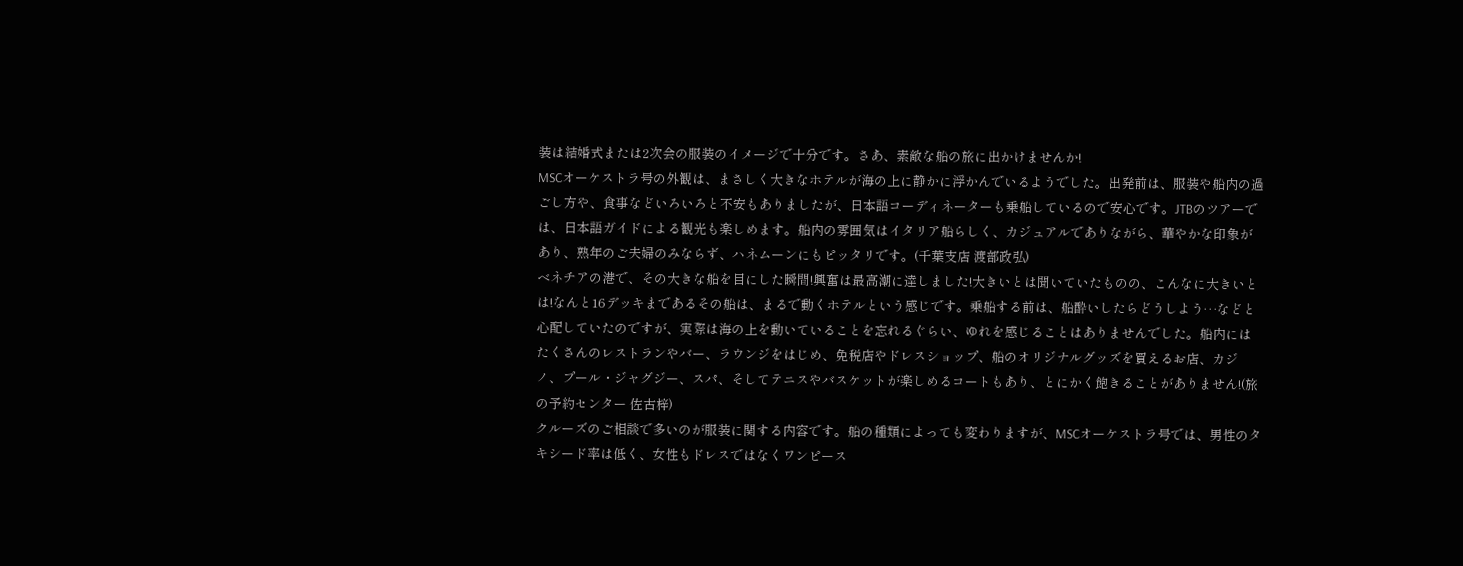装は結婚式または2次会の服装のイメージで十分です。さあ、素敵な船の旅に出かけませんか!
MSCオーケストラ号の外観は、まさしく大きなホテルが海の上に静かに浮かんでいるようでした。出発前は、服装や船内の過ごし方や、食事などいろいろと不安もありましたが、日本語コーディネーターも乗船しているので安心です。JTBのツアーでは、日本語ガイドによる観光も楽しめます。船内の雰囲気はイタリア船らしく、カジュアルでありながら、華やかな印象があり、熟年のご夫婦のみならず、ハネムーンにもピッタリです。(千葉支店 渡部政弘)
ベネチアの港で、その大きな船を目にした瞬間!興奮は最高潮に達しました!大きいとは聞いていたものの、こんなに大きいとは!なんと16デッキまであるその船は、まるで動くホテルという感じです。乗船する前は、船酔いしたらどうしよう…などと心配していたのですが、実際は海の上を動いていることを忘れるぐらい、ゆれを感じることはありませんでした。船内にはたくさんのレストランやバー、ラウンジをはじめ、免税店やドレスショップ、船のオリジナルグッズを買えるお店、カジノ、プール・ジャグジー、スパ、そしてテニスやバスケットが楽しめるコートもあり、とにかく飽きることがありません!(旅の予約センター 佐古梓)
クルーズのご相談で多いのが服装に関する内容です。船の種類によっても変わりますが、MSCオーケストラ号では、男性のタキシード率は低く、女性もドレスではなくワンピース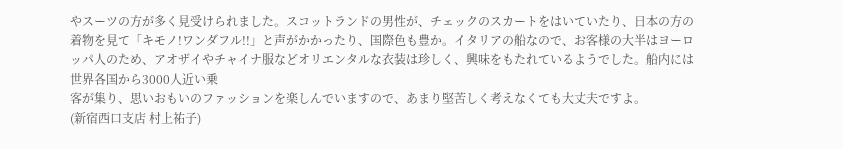やスーツの方が多く見受けられました。スコットランドの男性が、チェックのスカートをはいていたり、日本の方の着物を見て「キモノ!ワンダフル!!」と声がかかったり、国際色も豊か。イタリアの船なので、お客様の大半はヨーロッパ人のため、アオザイやチャイナ服などオリエンタルな衣装は珍しく、興味をもたれているようでした。船内には世界各国から3000人近い乗
客が集り、思いおもいのファッションを楽しんでいますので、あまり堅苦しく考えなくても大丈夫ですよ。
(新宿西口支店 村上祐子)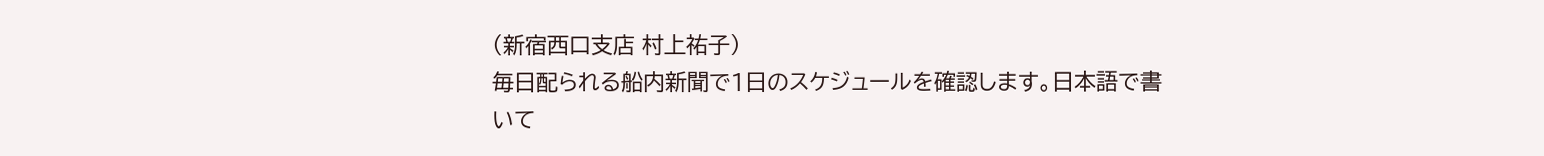(新宿西口支店 村上祐子)
毎日配られる船内新聞で1日のスケジュールを確認します。日本語で書いて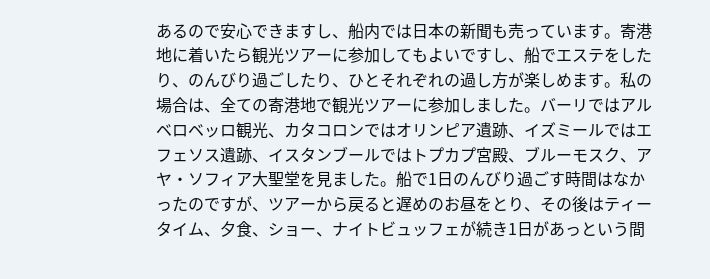あるので安心できますし、船内では日本の新聞も売っています。寄港地に着いたら観光ツアーに参加してもよいですし、船でエステをしたり、のんびり過ごしたり、ひとそれぞれの過し方が楽しめます。私の場合は、全ての寄港地で観光ツアーに参加しました。バーリではアルベロベッロ観光、カタコロンではオリンピア遺跡、イズミールではエフェソス遺跡、イスタンブールではトプカプ宮殿、ブルーモスク、アヤ・ソフィア大聖堂を見ました。船で1日のんびり過ごす時間はなかったのですが、ツアーから戻ると遅めのお昼をとり、その後はティータイム、夕食、ショー、ナイトビュッフェが続き1日があっという間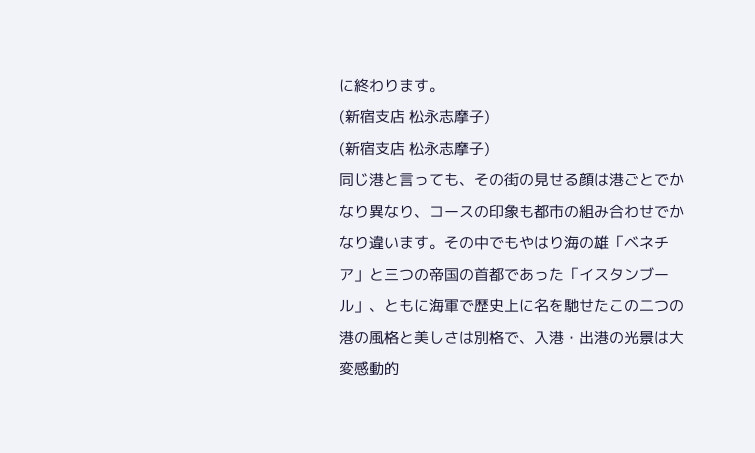に終わります。
(新宿支店 松永志摩子)
(新宿支店 松永志摩子)
同じ港と言っても、その街の見せる顔は港ごとでかなり異なり、コースの印象も都市の組み合わせでかなり違います。その中でもやはり海の雄「ベネチア」と三つの帝国の首都であった「イスタンブール」、ともに海軍で歴史上に名を馳せたこの二つの港の風格と美しさは別格で、入港・出港の光景は大変感動的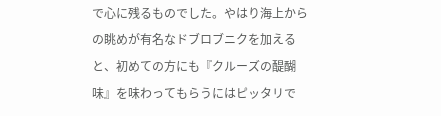で心に残るものでした。やはり海上からの眺めが有名なドブロブニクを加えると、初めての方にも『クルーズの醍醐味』を味わってもらうにはピッタリで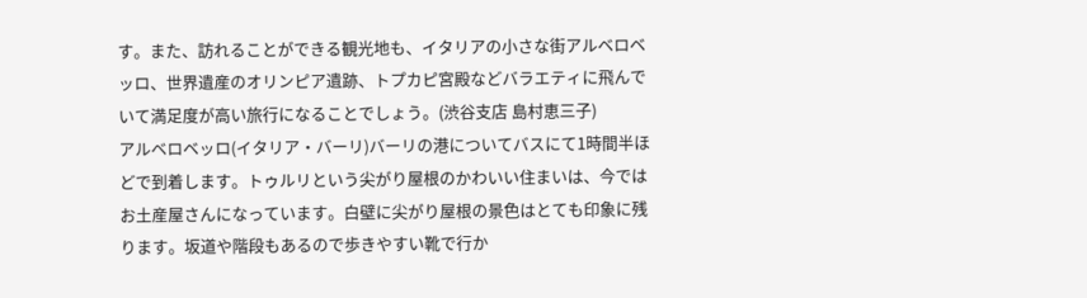す。また、訪れることができる観光地も、イタリアの小さな街アルベロベッロ、世界遺産のオリンピア遺跡、トプカピ宮殿などバラエティに飛んでいて満足度が高い旅行になることでしょう。(渋谷支店 島村恵三子)
アルベロベッロ(イタリア・バーリ)バーリの港についてバスにて1時間半ほどで到着します。トゥルリという尖がり屋根のかわいい住まいは、今ではお土産屋さんになっています。白壁に尖がり屋根の景色はとても印象に残ります。坂道や階段もあるので歩きやすい靴で行か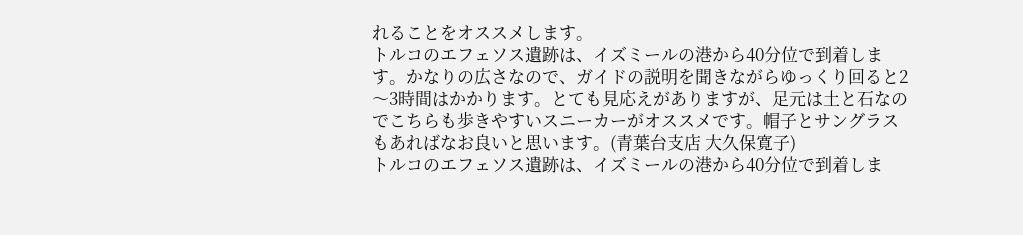れることをオススメします。
トルコのエフェソス遺跡は、イズミールの港から40分位で到着します。かなりの広さなので、ガイドの説明を聞きながらゆっくり回ると2〜3時間はかかります。とても見応えがありますが、足元は土と石なのでこちらも歩きやすいスニーカーがオススメです。帽子とサングラスもあればなお良いと思います。(青葉台支店 大久保寛子)
トルコのエフェソス遺跡は、イズミールの港から40分位で到着しま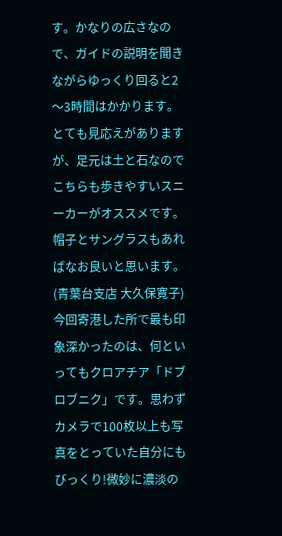す。かなりの広さなので、ガイドの説明を聞きながらゆっくり回ると2〜3時間はかかります。とても見応えがありますが、足元は土と石なのでこちらも歩きやすいスニーカーがオススメです。帽子とサングラスもあればなお良いと思います。(青葉台支店 大久保寛子)
今回寄港した所で最も印象深かったのは、何といってもクロアチア「ドブロブニク」です。思わずカメラで100枚以上も写真をとっていた自分にもびっくり!微妙に濃淡の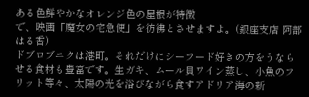ある色鮮やかなオレンジ色の屋根が特徴
で、映画「魔女の宅急便」を彷彿とさせますよ。(銀座支店 阿部はる香)
ドブロブニクは港町。それだけにシーフード好きの方をうならせる食材も豊富です。生ガキ、ムール貝ワイン蒸し、小魚のフリット等々、太陽の光を浴びながら食すアドリア海の新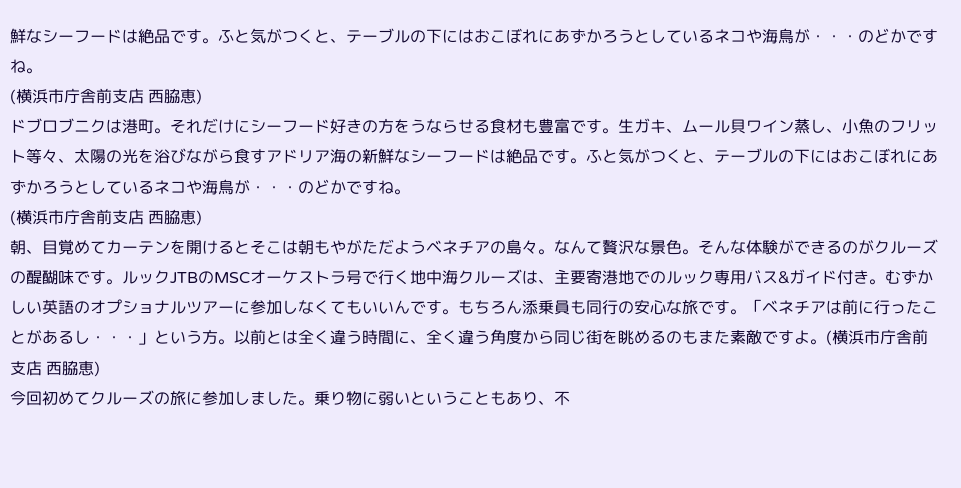鮮なシーフードは絶品です。ふと気がつくと、テーブルの下にはおこぼれにあずかろうとしているネコや海鳥が・・・のどかですね。
(横浜市庁舎前支店 西脇恵)
ドブロブニクは港町。それだけにシーフード好きの方をうならせる食材も豊富です。生ガキ、ムール貝ワイン蒸し、小魚のフリット等々、太陽の光を浴びながら食すアドリア海の新鮮なシーフードは絶品です。ふと気がつくと、テーブルの下にはおこぼれにあずかろうとしているネコや海鳥が・・・のどかですね。
(横浜市庁舎前支店 西脇恵)
朝、目覚めてカーテンを開けるとそこは朝もやがただようベネチアの島々。なんて贅沢な景色。そんな体験ができるのがクルーズの醍醐味です。ルックJTBのMSCオーケストラ号で行く地中海クルーズは、主要寄港地でのルック専用バス&ガイド付き。むずかしい英語のオプショナルツアーに参加しなくてもいいんです。もちろん添乗員も同行の安心な旅です。「ベネチアは前に行ったことがあるし・・・」という方。以前とは全く違う時間に、全く違う角度から同じ街を眺めるのもまた素敵ですよ。(横浜市庁舎前支店 西脇恵)
今回初めてクルーズの旅に参加しました。乗り物に弱いということもあり、不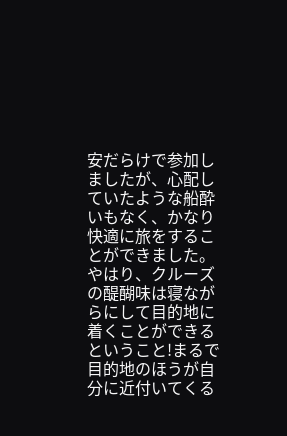安だらけで参加しましたが、心配していたような船酔いもなく、かなり快適に旅をすることができました。やはり、クルーズの醍醐味は寝ながらにして目的地に着くことができるということ!まるで目的地のほうが自分に近付いてくる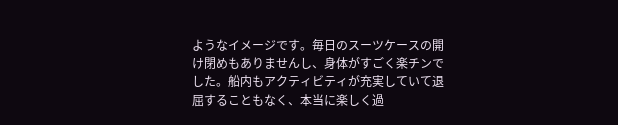ようなイメージです。毎日のスーツケースの開け閉めもありませんし、身体がすごく楽チンでした。船内もアクティビティが充実していて退屈することもなく、本当に楽しく過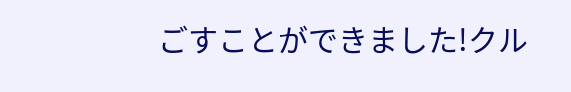ごすことができました!クル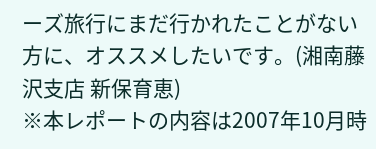ーズ旅行にまだ行かれたことがない方に、オススメしたいです。(湘南藤沢支店 新保育恵)
※本レポートの内容は2007年10月時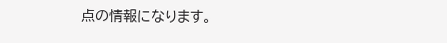点の情報になります。